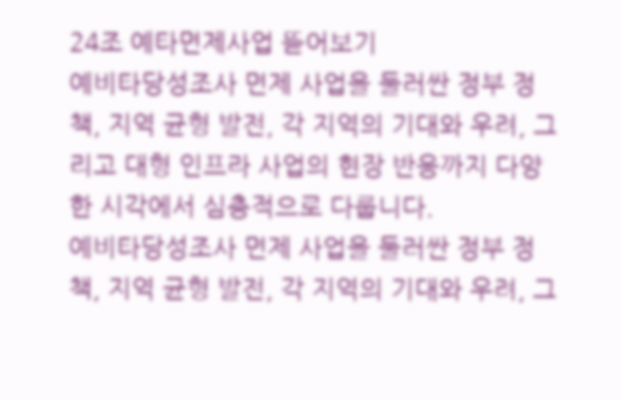24조 예타면제사업 뜯어보기
예비타당성조사 면제 사업을 둘러싼 정부 정책, 지역 균형 발전, 각 지역의 기대와 우려, 그리고 대형 인프라 사업의 현장 반응까지 다양한 시각에서 심층적으로 다룹니다.
예비타당성조사 면제 사업을 둘러싼 정부 정책, 지역 균형 발전, 각 지역의 기대와 우려, 그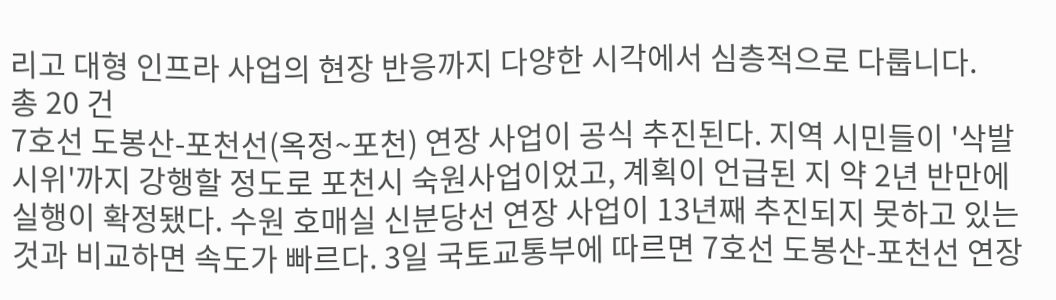리고 대형 인프라 사업의 현장 반응까지 다양한 시각에서 심층적으로 다룹니다.
총 20 건
7호선 도봉산-포천선(옥정~포천) 연장 사업이 공식 추진된다. 지역 시민들이 '삭발시위'까지 강행할 정도로 포천시 숙원사업이었고, 계획이 언급된 지 약 2년 반만에 실행이 확정됐다. 수원 호매실 신분당선 연장 사업이 13년째 추진되지 못하고 있는 것과 비교하면 속도가 빠르다. 3일 국토교통부에 따르면 7호선 도봉산-포천선 연장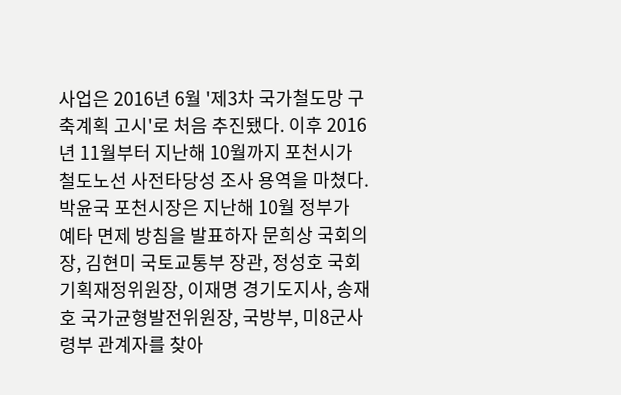사업은 2016년 6월 '제3차 국가철도망 구축계획 고시'로 처음 추진됐다. 이후 2016년 11월부터 지난해 10월까지 포천시가 철도노선 사전타당성 조사 용역을 마쳤다. 박윤국 포천시장은 지난해 10월 정부가 예타 면제 방침을 발표하자 문희상 국회의장, 김현미 국토교통부 장관, 정성호 국회 기획재정위원장, 이재명 경기도지사, 송재호 국가균형발전위원장, 국방부, 미8군사령부 관계자를 찾아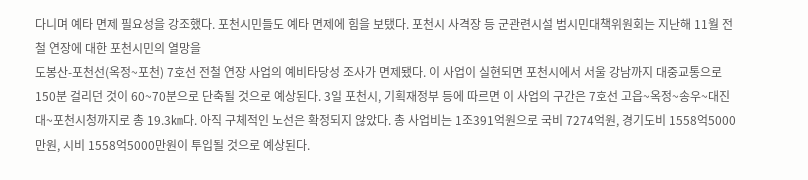다니며 예타 면제 필요성을 강조했다. 포천시민들도 예타 면제에 힘을 보탰다. 포천시 사격장 등 군관련시설 범시민대책위원회는 지난해 11월 전철 연장에 대한 포천시민의 열망을
도봉산-포천선(옥정~포천) 7호선 전철 연장 사업의 예비타당성 조사가 면제됐다. 이 사업이 실현되면 포천시에서 서울 강남까지 대중교통으로 150분 걸리던 것이 60~70분으로 단축될 것으로 예상된다. 3일 포천시, 기획재정부 등에 따르면 이 사업의 구간은 7호선 고읍~옥정~송우~대진대~포천시청까지로 총 19.3㎞다. 아직 구체적인 노선은 확정되지 않았다. 총 사업비는 1조391억원으로 국비 7274억원, 경기도비 1558억5000만원, 시비 1558억5000만원이 투입될 것으로 예상된다.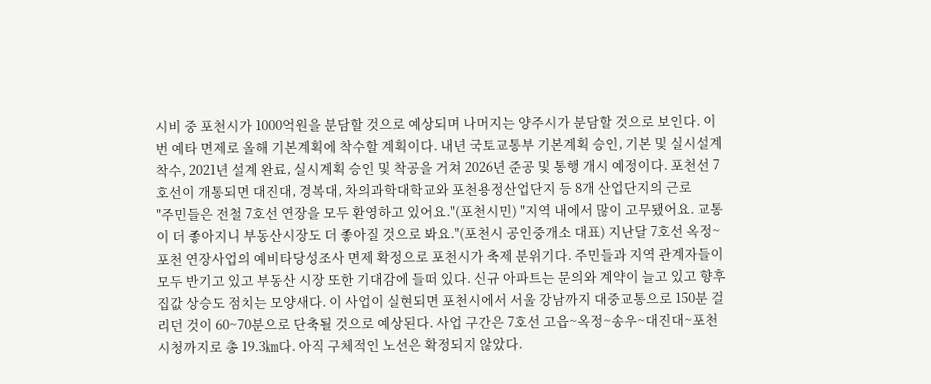시비 중 포천시가 1000억원을 분담할 것으로 예상되며 나머지는 양주시가 분담할 것으로 보인다. 이번 예타 면제로 올해 기본계획에 착수할 계획이다. 내년 국토교통부 기본계획 승인, 기본 및 실시설계 착수, 2021년 설계 완료, 실시계획 승인 및 착공을 거쳐 2026년 준공 및 통행 개시 예정이다. 포천선 7호선이 개통되면 대진대, 경복대, 차의과학대학교와 포천용정산업단지 등 8개 산업단지의 근로
"주민들은 전철 7호선 연장을 모두 환영하고 있어요."(포천시민) "지역 내에서 많이 고무됐어요. 교통이 더 좋아지니 부동산시장도 더 좋아질 것으로 봐요."(포천시 공인중개소 대표) 지난달 7호선 옥정~포천 연장사업의 예비타당성조사 면제 확정으로 포천시가 축제 분위기다. 주민들과 지역 관계자들이 모두 반기고 있고 부동산 시장 또한 기대감에 들떠 있다. 신규 아파트는 문의와 계약이 늘고 있고 향후 집값 상승도 점치는 모양새다. 이 사업이 실현되면 포천시에서 서울 강남까지 대중교통으로 150분 걸리던 것이 60~70분으로 단축될 것으로 예상된다. 사업 구간은 7호선 고읍~옥정~송우~대진대~포천시청까지로 총 19.3㎞다. 아직 구체적인 노선은 확정되지 않았다.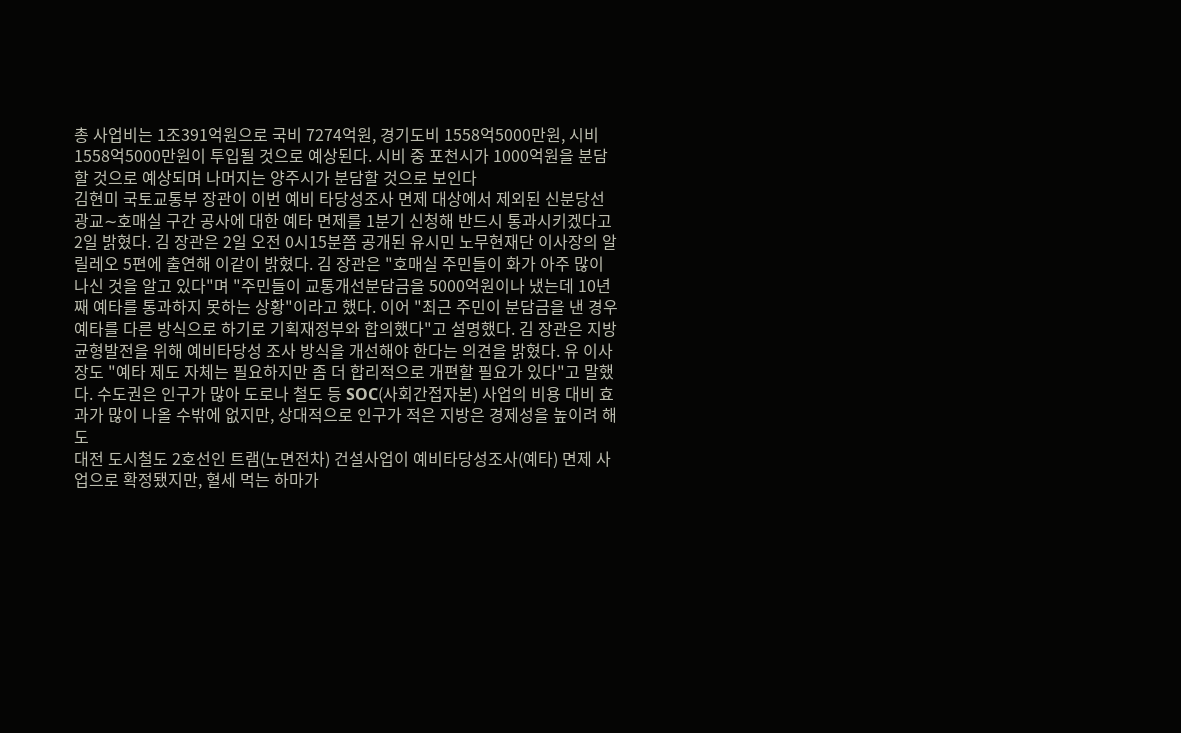총 사업비는 1조391억원으로 국비 7274억원, 경기도비 1558억5000만원, 시비 1558억5000만원이 투입될 것으로 예상된다. 시비 중 포천시가 1000억원을 분담할 것으로 예상되며 나머지는 양주시가 분담할 것으로 보인다
김현미 국토교통부 장관이 이번 예비 타당성조사 면제 대상에서 제외된 신분당선 광교∼호매실 구간 공사에 대한 예타 면제를 1분기 신청해 반드시 통과시키겠다고 2일 밝혔다. 김 장관은 2일 오전 0시15분쯤 공개된 유시민 노무현재단 이사장의 알릴레오 5편에 출연해 이같이 밝혔다. 김 장관은 "호매실 주민들이 화가 아주 많이 나신 것을 알고 있다"며 "주민들이 교통개선분담금을 5000억원이나 냈는데 10년째 예타를 통과하지 못하는 상황"이라고 했다. 이어 "최근 주민이 분담금을 낸 경우 예타를 다른 방식으로 하기로 기획재정부와 합의했다"고 설명했다. 김 장관은 지방 균형발전을 위해 예비타당성 조사 방식을 개선해야 한다는 의견을 밝혔다. 유 이사장도 "예타 제도 자체는 필요하지만 좀 더 합리적으로 개편할 필요가 있다"고 말했다. 수도권은 인구가 많아 도로나 철도 등 SOC(사회간접자본) 사업의 비용 대비 효과가 많이 나올 수밖에 없지만, 상대적으로 인구가 적은 지방은 경제성을 높이려 해도
대전 도시철도 2호선인 트램(노면전차) 건설사업이 예비타당성조사(예타) 면제 사업으로 확정됐지만, 혈세 먹는 하마가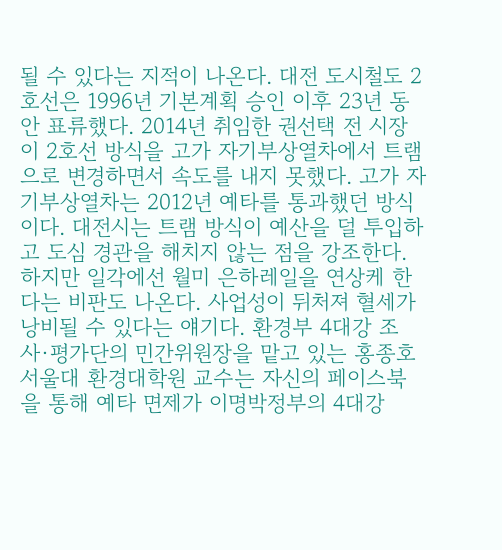될 수 있다는 지적이 나온다. 대전 도시철도 2호선은 1996년 기본계획 승인 이후 23년 동안 표류했다. 2014년 취임한 권선택 전 시장이 2호선 방식을 고가 자기부상열차에서 트램으로 변경하면서 속도를 내지 못했다. 고가 자기부상열차는 2012년 예타를 통과했던 방식이다. 대전시는 트램 방식이 예산을 덜 투입하고 도심 경관을 해치지 않는 점을 강조한다. 하지만 일각에선 월미 은하레일을 연상케 한다는 비판도 나온다. 사업성이 뒤처져 혈세가 낭비될 수 있다는 얘기다. 환경부 4대강 조사·평가단의 민간위원장을 맡고 있는 홍종호 서울대 환경대학원 교수는 자신의 페이스북을 통해 예타 면제가 이명박정부의 4대강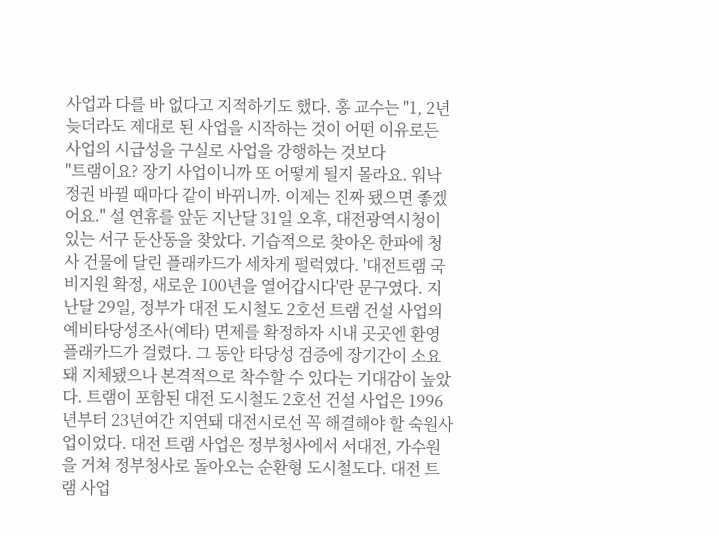사업과 다를 바 없다고 지적하기도 했다. 홍 교수는 "1, 2년 늦더라도 제대로 된 사업을 시작하는 것이 어떤 이유로든 사업의 시급성을 구실로 사업을 강행하는 것보다
"트램이요? 장기 사업이니까 또 어떻게 될지 몰라요. 워낙 정권 바뀔 때마다 같이 바뀌니까. 이제는 진짜 됐으면 좋겠어요." 설 연휴를 앞둔 지난달 31일 오후, 대전광역시청이 있는 서구 둔산동을 찾았다. 기습적으로 찾아온 한파에 청사 건물에 달린 플래카드가 세차게 펄럭였다. '대전트램 국비지원 확정, 새로운 100년을 열어갑시다'란 문구였다. 지난달 29일, 정부가 대전 도시철도 2호선 트램 건설 사업의 예비타당성조사(예타) 면제를 확정하자 시내 곳곳엔 환영 플래카드가 걸렸다. 그 동안 타당성 검증에 장기간이 소요돼 지체됐으나 본격적으로 착수할 수 있다는 기대감이 높았다. 트램이 포함된 대전 도시철도 2호선 건설 사업은 1996년부터 23년여간 지연돼 대전시로선 꼭 해결해야 할 숙원사업이었다. 대전 트램 사업은 정부청사에서 서대전, 가수원을 거쳐 정부청사로 돌아오는 순환형 도시철도다. 대전 트램 사업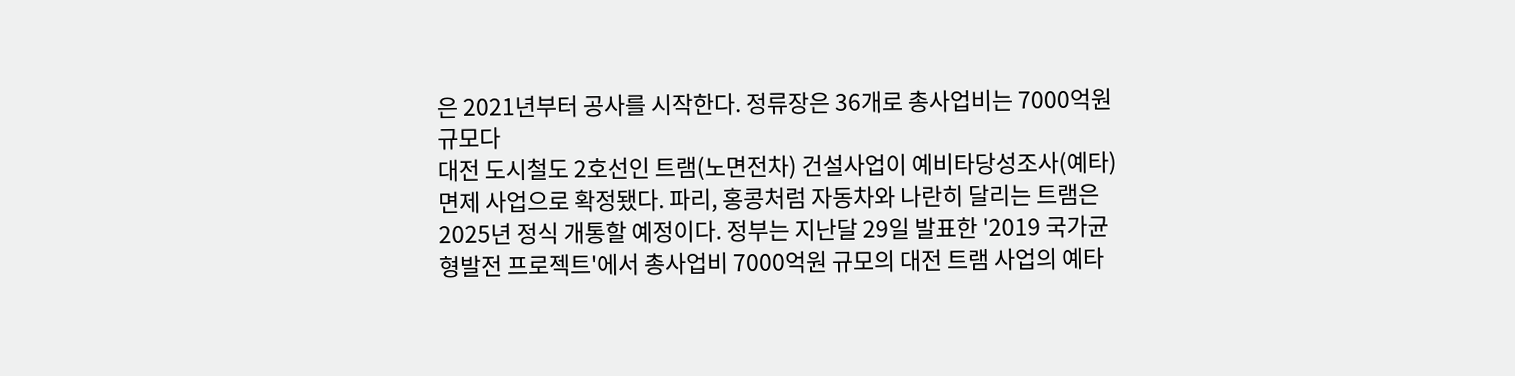은 2021년부터 공사를 시작한다. 정류장은 36개로 총사업비는 7000억원 규모다
대전 도시철도 2호선인 트램(노면전차) 건설사업이 예비타당성조사(예타) 면제 사업으로 확정됐다. 파리, 홍콩처럼 자동차와 나란히 달리는 트램은 2025년 정식 개통할 예정이다. 정부는 지난달 29일 발표한 '2019 국가균형발전 프로젝트'에서 총사업비 7000억원 규모의 대전 트램 사업의 예타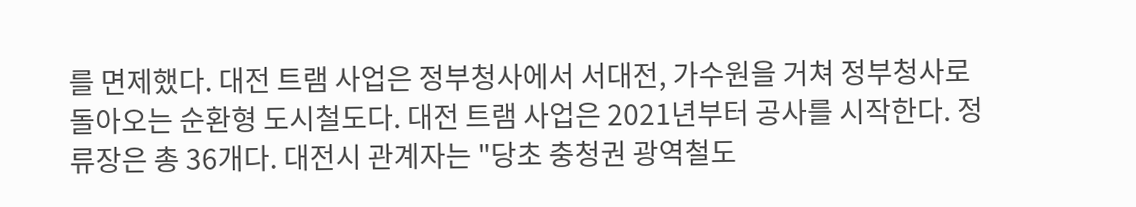를 면제했다. 대전 트램 사업은 정부청사에서 서대전, 가수원을 거쳐 정부청사로 돌아오는 순환형 도시철도다. 대전 트램 사업은 2021년부터 공사를 시작한다. 정류장은 총 36개다. 대전시 관계자는 "당초 충청권 광역철도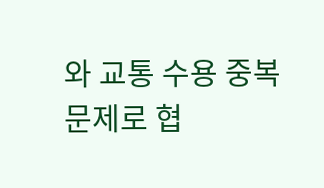와 교통 수용 중복 문제로 협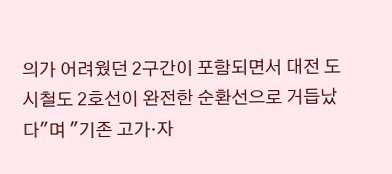의가 어려웠던 2구간이 포함되면서 대전 도시철도 2호선이 완전한 순환선으로 거듭났다"며 "기존 고가·자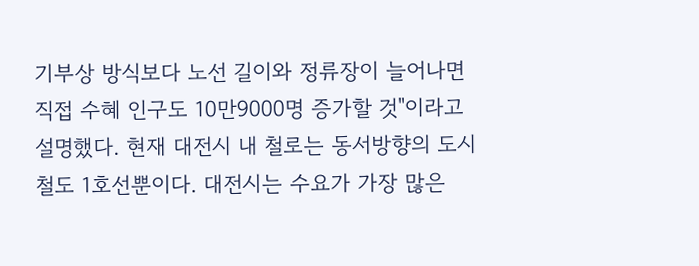기부상 방식보다 노선 길이와 정류장이 늘어나면 직접 수혜 인구도 10만9000명 증가할 것"이라고 설명했다. 현재 대전시 내 철로는 동서방향의 도시철도 1호선뿐이다. 대전시는 수요가 가장 많은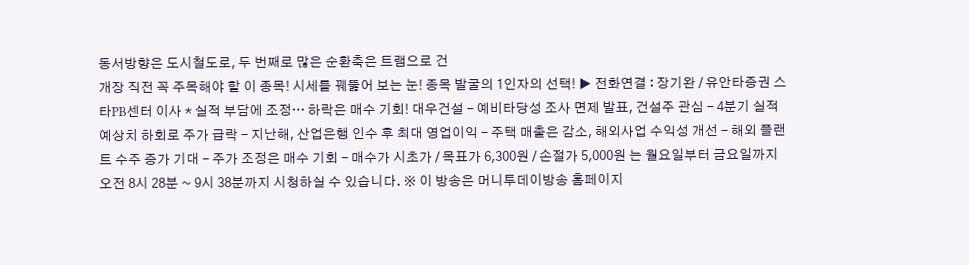동서방향은 도시철도로, 두 번째로 많은 순환축은 트램으로 건
개장 직전 꼭 주목해야 할 이 종목! 시세를 꿰뚫어 보는 눈! 종목 발굴의 1인자의 선택! ▶ 전화연결 : 장기완 / 유안타증권 스타PB센터 이사 * 실적 부담에 조정… 하락은 매수 기회! 대우건설 - 예비타당성 조사 면제 발표, 건설주 관심 - 4분기 실적 예상치 하회로 주가 급락 - 지난해, 산업은행 인수 후 최대 영업이익 - 주택 매출은 감소, 해외사업 수익성 개선 - 해외 플랜트 수주 증가 기대 - 주가 조정은 매수 기회 - 매수가 시초가 / 목표가 6,300원 / 손절가 5,000원 는 월요일부터 금요일까지 오전 8시 28분 ~ 9시 38분까지 시청하실 수 있습니다. ※ 이 방송은 머니투데이방송 홈페이지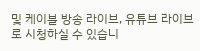및 케이블 방송 라이브, 유튜브 라이브로 시청하실 수 있습니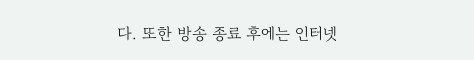다. 또한 방송 종료 후에는 인터넷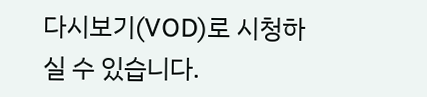다시보기(VOD)로 시청하실 수 있습니다.